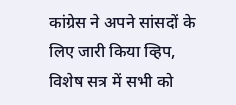कांग्रेस ने अपने सांसदों के लिए जारी किया व्हिप, विशेष सत्र में सभी को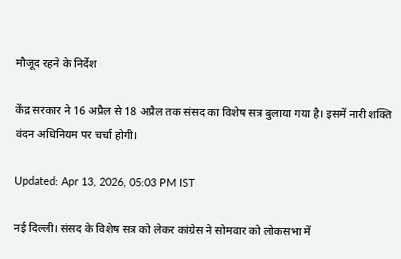मौजूद रहने के निर्देश

केंद्र सरकार ने 16 अप्रैल से 18 अप्रैल तक संसद का विशेष सत्र बुलाया गया है। इसमें नारी शक्ति वंदन अधिनियम पर चर्चा होगी।

Updated: Apr 13, 2026, 05:03 PM IST

नई दिल्ली। संसद के विशेष सत्र को लेकर कांग्रेस ने सोमवार को लोकसभा में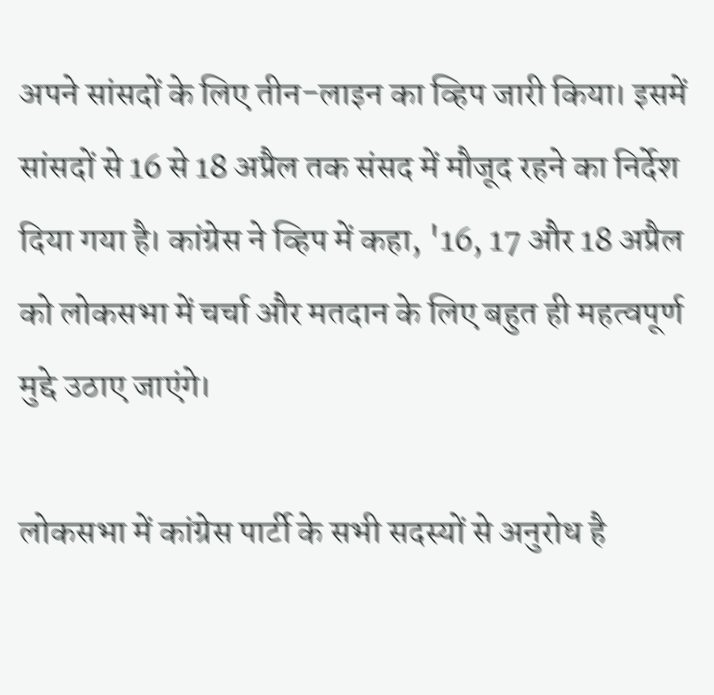अपने सांसदों के लिए तीन-लाइन का व्हिप जारी किया। इसमें सांसदों से 16 से 18 अप्रैल तक संसद में मौजूद रहने का निर्देश दिया गया है। कांग्रेस ने व्हिप में कहा, '16, 17 और 18 अप्रैल को लोकसभा में चर्चा और मतदान के लिए बहुत ही महत्वपूर्ण मुद्दे उठाए जाएंगे।

लोकसभा में कांग्रेस पार्टी के सभी सदस्यों से अनुरोध है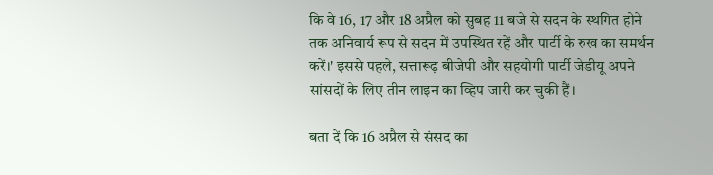कि वे 16, 17 और 18 अप्रैल को सुबह 11 बजे से सदन के स्थगित होने तक अनिवार्य रूप से सदन में उपस्थित रहें और पार्टी के रुख का समर्थन करें।' इससे पहले, सत्तारूढ़ बीजेपी और सहयोगी पार्टी जेडीयू अपने सांसदों के लिए तीन लाइन का व्हिप जारी कर चुकी हैं।

बता दें कि 16 अप्रैल से संसद का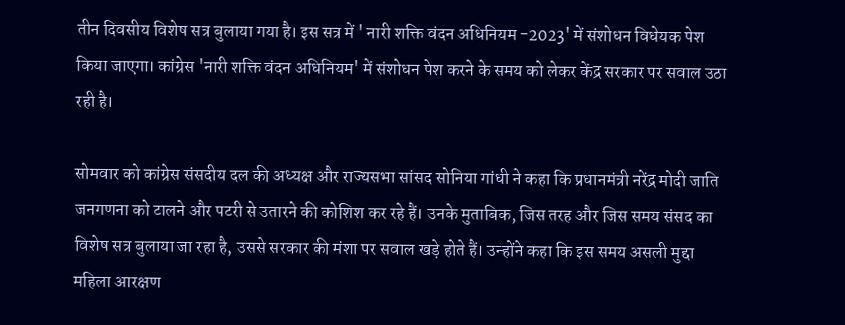तीन दिवसीय विशेष सत्र बुलाया गया है। इस सत्र में ' नारी शक्ति वंदन अधिनियम -2023' में संशोधन विधेयक पेश किया जाएगा। कांग्रेस 'नारी शक्ति वंदन अधिनियम' में संशोधन पेश करने के समय को लेकर केंद्र सरकार पर सवाल उठा रही है।

सोमवार को कांग्रेस संसदीय दल की अध्यक्ष और राज्यसभा सांसद सोनिया गांधी ने कहा कि प्रधानमंत्री नरेंद्र मोदी जाति जनगणना को टालने और पटरी से उतारने की कोशिश कर रहे हैं। उनके मुताबिक, जिस तरह और जिस समय संसद का विशेष सत्र बुलाया जा रहा है, उससे सरकार की मंशा पर सवाल खड़े होते हैं। उन्होंने कहा कि इस समय असली मुद्दा महिला आरक्षण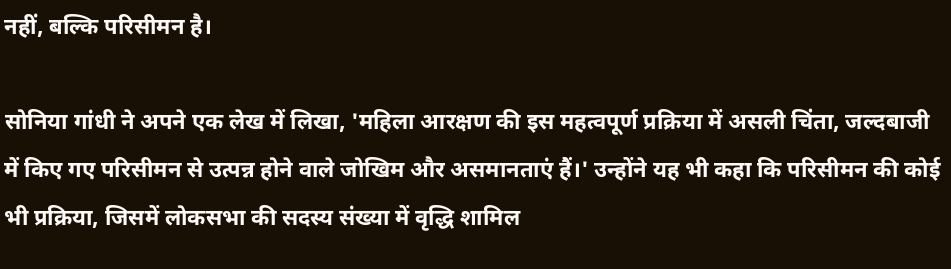नहीं, बल्कि परिसीमन है।

सोनिया गांधी ने अपने एक लेख में लिखा, 'महिला आरक्षण की इस महत्वपूर्ण प्रक्रिया में असली चिंता, जल्दबाजी में किए गए परिसीमन से उत्पन्न होने वाले जोखिम और असमानताएं हैं।' उन्होंने यह भी कहा कि परिसीमन की कोई भी प्रक्रिया, जिसमें लोकसभा की सदस्य संख्या में वृद्धि शामिल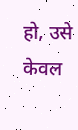हो, उसे केवल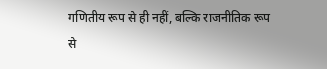गणितीय रूप से ही नहीं, बल्कि राजनीतिक रूप से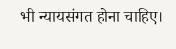भी न्यायसंगत होना चाहिए।